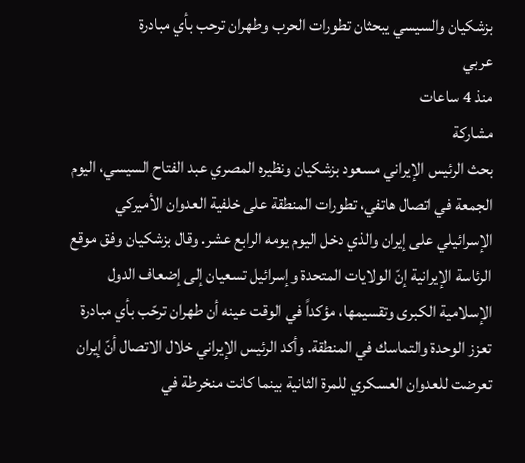بزشكيان والسيسي يبحثان تطورات الحرب وطهران ترحب بأي مبادرة
عربي
منذ 4 ساعات
مشاركة
بحث الرئيس الإيراني مسعود بزشكيان ونظيره المصري عبد الفتاح السيسي، اليوم الجمعة في اتصال هاتفي، تطورات المنطقة على خلفية العدوان الأميركي الإسرائيلي على إيران والذي دخل اليوم يومه الرابع عشر. وقال بزشكيان وفق موقع الرئاسة الإيرانية إنّ الولايات المتحدة وإسرائيل تسعيان إلى إضعاف الدول الإسلامية الكبرى وتقسيمها، مؤكداً في الوقت عينه أن طهران ترحّب بأي مبادرة تعزز الوحدة والتماسك في المنطقة. وأكد الرئيس الإيراني خلال الاتصال أنّ إيران تعرضت للعدوان العسكري للمرة الثانية بينما كانت منخرطة في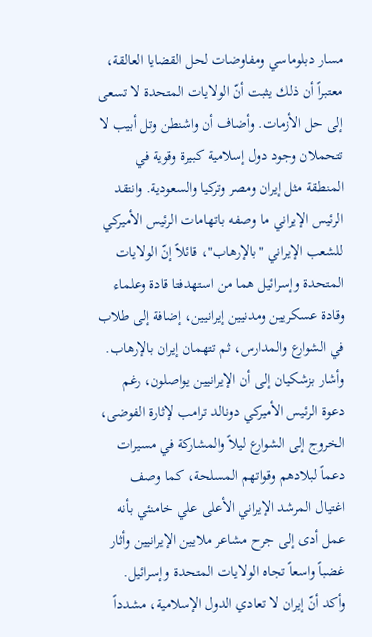مسار دبلوماسي ومفاوضات لحل القضايا العالقة، معتبراً أن ذلك يثبت أنّ الولايات المتحدة لا تسعى إلى حل الأزمات. وأضاف أن واشنطن وتل أبيب لا تتحملان وجود دول إسلامية كبيرة وقوية في المنطقة مثل إيران ومصر وتركيا والسعودية. وانتقد الرئيس الإيراني ما وصفه باتهامات الرئيس الأميركي للشعب الإيراني "بالإرهاب"، قائلاً إنّ الولايات المتحدة وإسرائيل هما من استهدفتا قادة وعلماء وقادة عسكريين ومدنيين إيرانيين، إضافة إلى طلاب في الشوارع والمدارس، ثم تتهمان إيران بالإرهاب. وأشار بزشكيان إلى أن الإيرانيين يواصلون، رغم دعوة الرئيس الأميركي دونالد ترامب لإثارة الفوضى، الخروج إلى الشوارع ليلاً والمشاركة في مسيرات دعماً لبلادهم وقواتهم المسلحة، كما وصف اغتيال المرشد الإيراني الأعلى علي خامنئي بأنه عمل أدى إلى جرح مشاعر ملايين الإيرانيين وأثار غضباً واسعاً تجاه الولايات المتحدة وإسرائيل. وأكد أنّ إيران لا تعادي الدول الإسلامية، مشدداً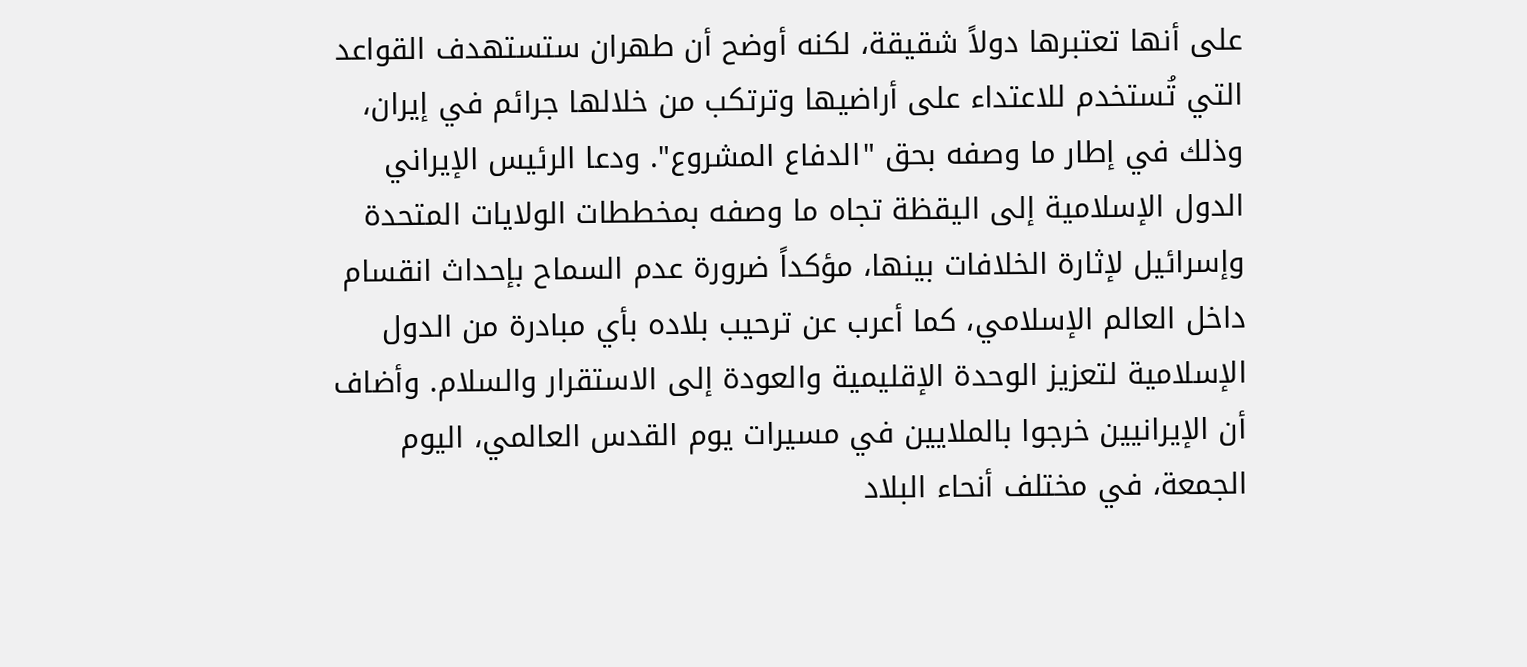على أنها تعتبرها دولاً شقيقة، لكنه أوضح أن طهران ستستهدف القواعد التي تُستخدم للاعتداء على أراضيها وترتكب من خلالها جرائم في إيران، وذلك في إطار ما وصفه بحق "الدفاع المشروع". ودعا الرئيس الإيراني الدول الإسلامية إلى اليقظة تجاه ما وصفه بمخططات الولايات المتحدة وإسرائيل لإثارة الخلافات بينها، مؤكداً ضرورة عدم السماح بإحداث انقسام داخل العالم الإسلامي، كما أعرب عن ترحيب بلاده بأي مبادرة من الدول الإسلامية لتعزيز الوحدة الإقليمية والعودة إلى الاستقرار والسلام. وأضاف أن الإيرانيين خرجوا بالملايين في مسيرات يوم القدس العالمي، اليوم الجمعة، في مختلف أنحاء البلاد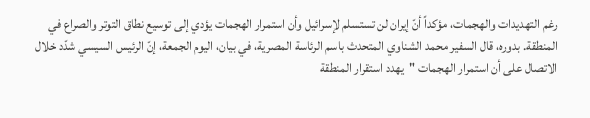رغم التهديدات والهجمات، مؤكداً أنّ إيران لن تستسلم لإسرائيل وأن استمرار الهجمات يؤدي إلى توسيع نطاق التوتر والصراع في المنطقة. بدوره، قال السفير محمد الشناوي المتحدث باسم الرئاسة المصرية، في بيان، اليوم الجمعة، إنّ الرئيس السيسي شدّد خلال الاتصال على أن استمرار الهجمات "يهدد استقرار المنطقة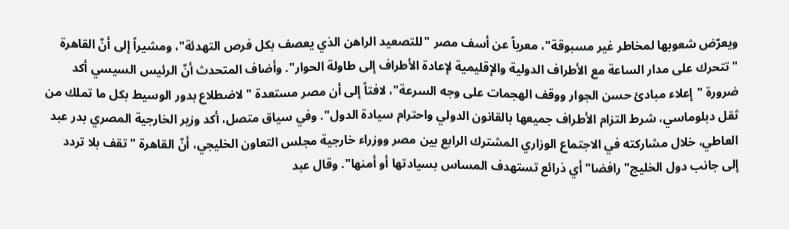ويعرّض شعوبها لمخاطر غير مسبوقة"، معرباً عن أسف مصر "للتصعيد الراهن الذي يعصف بكل فرص التهدئة"، ومشيراً إلى أنّ القاهرة "تتحرك على مدار الساعة مع الأطراف الدولية والإقليمية لإعادة الأطراف إلى طاولة الحوار". وأضاف المتحدث أنّ الرئيس السيسي أكد ضرورة "إعلاء مبادئ حسن الجوار ووقف الهجمات على وجه السرعة"، لافتاً إلى أن مصر مستعدة "لاضطلاع بدور الوسيط بكل ما تملك من ثقل دبلوماسي، شرط التزام الأطراف جميعها بالقانون الدولي واحترام سيادة الدول". وفي سياق متصل، أكد وزير الخارجية المصري بدر عبد العاطي، خلال مشاركته في الاجتماع الوزاري المشترك الرابع بين مصر ووزراء خارجية مجلس التعاون الخليجي، أنّ القاهرة "تقف بلا تردد إلى جانب دول الخليج" رافضا" أي ذرائع تستهدف المساس بسيادتها أو أمنها". وقال عبد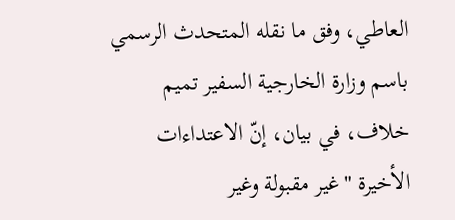العاطي، وفق ما نقله المتحدث الرسمي باسم وزارة الخارجية السفير تميم خلاف، في بيان، إنّ الاعتداءات الأخيرة "غير مقبولة وغير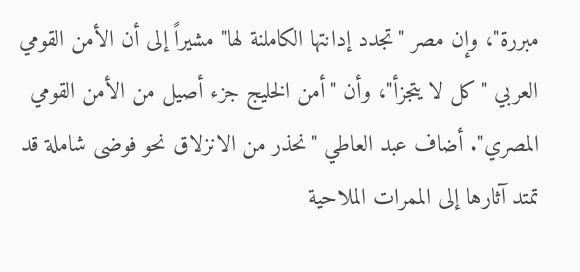مبررة"، وإن مصر "تجدد إدانتها الكاملنة لها" مشيراً إلى أن الأمن القومي العربي "كل لا يتجزأ"، وأن "أمن الخليج جزء أصيل من الأمن القومي المصري". أضاف عبد العاطي "نحذر من الانزلاق نحو فوضى شاملة قد تمتد آثارها إلى الممرات الملاحية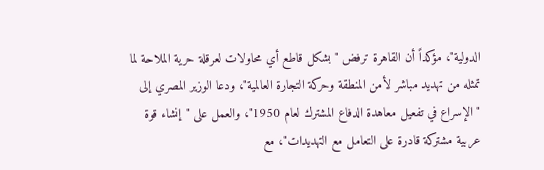الدولية"، مؤكداً أن القاهرة ترفض "بشكل قاطع أي محاولات لعرقلة حرية الملاحة لما تمثله من تهديد مباشر لأمن المنطقة وحركة التجارة العالمية"، ودعا الوزير المصري إلى "الإسراع في تفعيل معاهدة الدفاع المشترك لعام 1950"، والعمل على "إنشاء قوة عربية مشتركة قادرة على التعامل مع التهديدات"، مع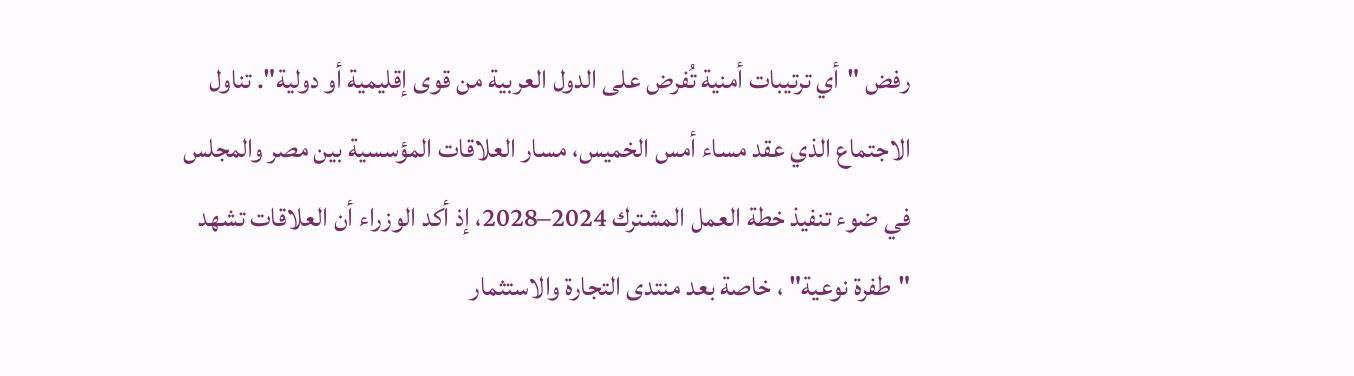رفض "أي ترتيبات أمنية تُفرض على الدول العربية من قوى إقليمية أو دولية". تناول الاجتماع الذي عقد مساء أمس الخميس، مسار العلاقات المؤسسية بين مصر والمجلس في ضوء تنفيذ خطة العمل المشترك 2024–2028، إذ أكد الوزراء أن العلاقات تشهد "طفرة نوعية" ، خاصة بعد منتدى التجارة والاستثمار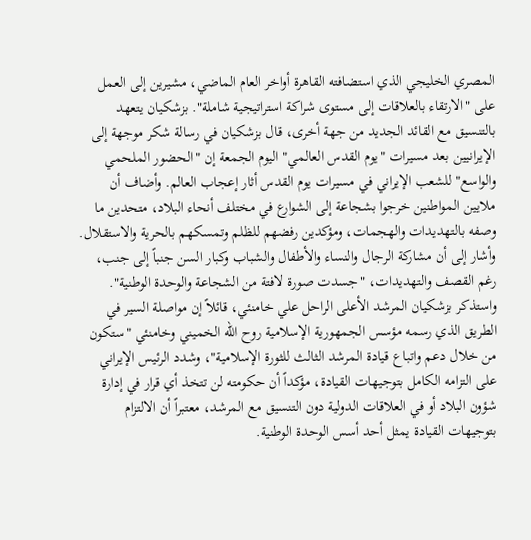المصري الخليجي الذي استضافته القاهرة أواخر العام الماضي، مشيرين إلى العمل على "الارتقاء بالعلاقات إلى مستوى شراكة استراتيجية شاملة". بزشكيان يتعهد بالتنسيق مع القائد الجديد من جهة أخرى، قال بزشكيان في رسالة شكر موجهة إلى الإيرانيين بعد مسيرات "يوم القدس العالمي" اليوم الجمعة إن "الحضور الملحمي والواسع" للشعب الإيراني في مسيرات يوم القدس أثار إعجاب العالم. وأضاف أن ملايين المواطنين خرجوا بشجاعة إلى الشوارع في مختلف أنحاء البلاد، متحدين ما وصفه بالتهديدات والهجمات، ومؤكدين رفضهم للظلم وتمسكهم بالحرية والاستقلال. وأشار إلى أن مشاركة الرجال والنساء والأطفال والشباب وكبار السن جنباً إلى جنب، رغم القصف والتهديدات، "جسدت صورة لافتة من الشجاعة والوحدة الوطنية". واستذكر بزشكيان المرشد الأعلى الراحل علي خامنئي، قائلاً إن مواصلة السير في الطريق الذي رسمه مؤسس الجمهورية الإسلامية روح الله الخميني وخامنئي "ستكون من خلال دعم واتباع قيادة المرشد الثالث للثورة الإسلامية"، وشدد الرئيس الإيراني على التزامه الكامل بتوجيهات القيادة، مؤكداً أن حكومته لن تتخذ أي قرار في إدارة شؤون البلاد أو في العلاقات الدولية دون التنسيق مع المرشد، معتبراً أن الالتزام بتوجيهات القيادة يمثل أحد أسس الوحدة الوطنية.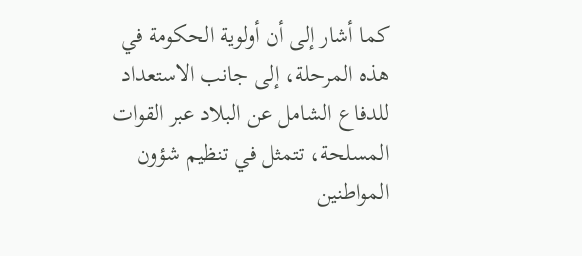كما أشار إلى أن أولوية الحكومة في هذه المرحلة، إلى جانب الاستعداد للدفاع الشامل عن البلاد عبر القوات المسلحة، تتمثل في تنظيم شؤون المواطنين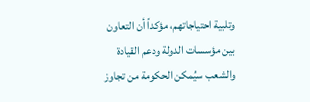وتلبية احتياجاتهم، مؤكداً أن التعاون بين مؤسسات الدولة ودعم القيادة والشعب سيُمكن الحكومة من تجاوز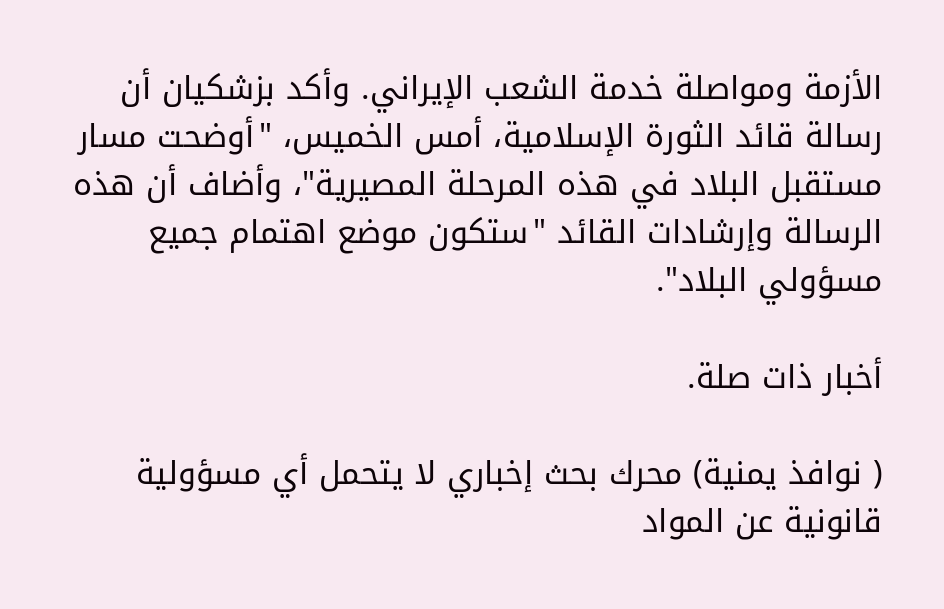الأزمة ومواصلة خدمة الشعب الإيراني. وأكد بزشكيان أن رسالة قائد الثورة الإسلامية، أمس الخميس، "أوضحت مسار مستقبل البلاد في هذه المرحلة المصيرية"، وأضاف أن هذه الرسالة وإرشادات القائد "ستكون موضع اهتمام جميع مسؤولي البلاد".

أخبار ذات صلة.

( نوافذ يمنية) محرك بحث إخباري لا يتحمل أي مسؤولية قانونية عن المواد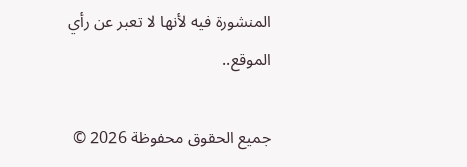المنشورة فيه لأنها لا تعبر عن رأي الموقع..

جميع الحقوق محفوظة 2026 ©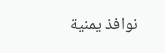نوافذ يمنية